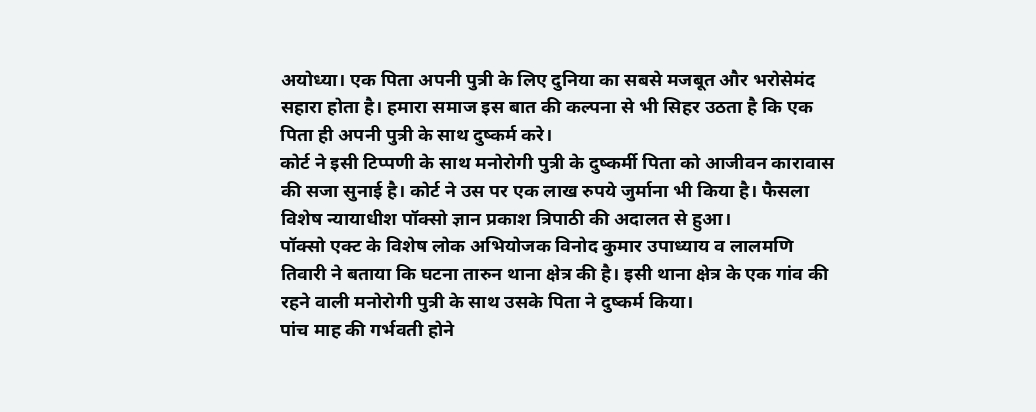अयोध्या। एक पिता अपनी पुत्री के लिए दुनिया का सबसे मजबूत और भरोसेमंद सहारा होता है। हमारा समाज इस बात की कल्पना से भी सिहर उठता है कि एक पिता ही अपनी पुत्री के साथ दुष्कर्म करे।
कोर्ट ने इसी टिप्पणी के साथ मनोरोगी पुत्री के दुष्कर्मी पिता को आजीवन कारावास की सजा सुनाई है। कोर्ट ने उस पर एक लाख रुपये जुर्माना भी किया है। फैसला विशेष न्यायाधीश पॉक्सो ज्ञान प्रकाश त्रिपाठी की अदालत से हुआ।
पॉक्सो एक्ट के विशेष लोक अभियोजक विनोद कुमार उपाध्याय व लालमणि तिवारी ने बताया कि घटना तारुन थाना क्षेत्र की है। इसी थाना क्षेत्र के एक गांव की रहने वाली मनोरोगी पुत्री के साथ उसके पिता ने दुष्कर्म किया।
पांच माह की गर्भवती होने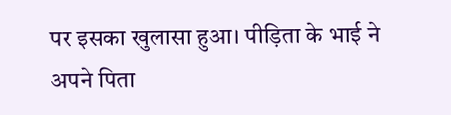पर इसका खुलासा हुआ। पीड़िता के भाई ने अपने पिता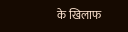के खिलाफ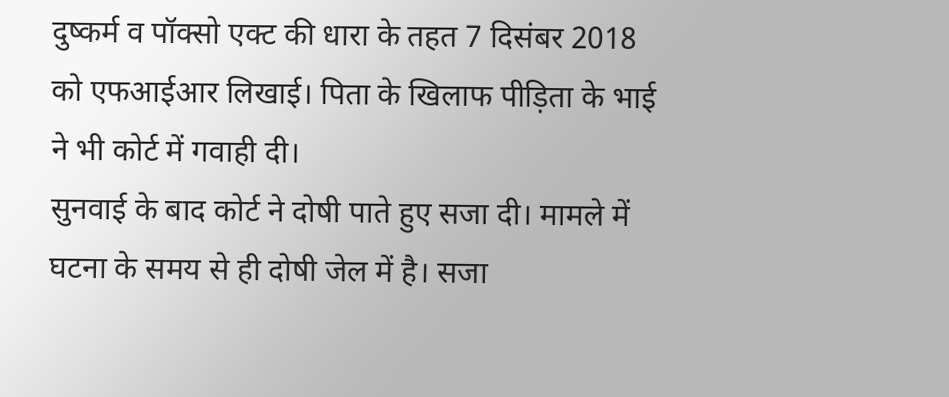दुष्कर्म व पॉक्सो एक्ट की धारा के तहत 7 दिसंबर 2018 को एफआईआर लिखाई। पिता के खिलाफ पीड़िता के भाई ने भी कोर्ट में गवाही दी।
सुनवाई के बाद कोर्ट ने दोषी पाते हुए सजा दी। मामले में घटना के समय से ही दोषी जेल में है। सजा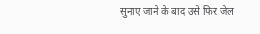सुनाए जाने के बाद उसे फिर जेल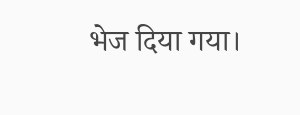भेज दिया गया।